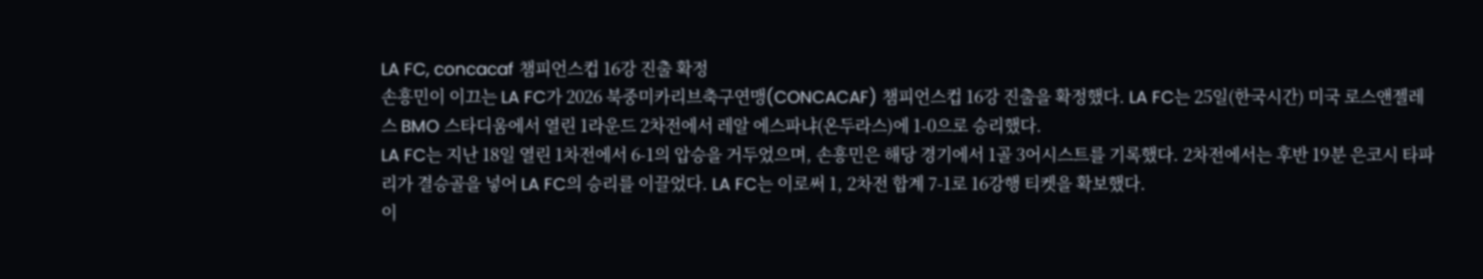LA FC, concacaf 챔피언스컵 16강 진출 확정
손흥민이 이끄는 LA FC가 2026 북중미카리브축구연맹(CONCACAF) 챔피언스컵 16강 진출을 확정했다. LA FC는 25일(한국시간) 미국 로스앤젤레스 BMO 스타디움에서 열린 1라운드 2차전에서 레알 에스파냐(온두라스)에 1-0으로 승리했다.
LA FC는 지난 18일 열린 1차전에서 6-1의 압승을 거두었으며, 손흥민은 해당 경기에서 1골 3어시스트를 기록했다. 2차전에서는 후반 19분 은코시 타파리가 결승골을 넣어 LA FC의 승리를 이끌었다. LA FC는 이로써 1, 2차전 합계 7-1로 16강행 티켓을 확보했다.
이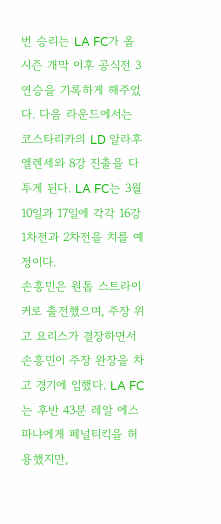번 승리는 LA FC가 올 시즌 개막 이후 공식전 3연승을 기록하게 해주었다. 다음 라운드에서는 코스타리카의 LD 알라후엘렌세와 8강 진출을 다투게 된다. LA FC는 3월 10일과 17일에 각각 16강 1차전과 2차전을 치를 예정이다.
손흥민은 원톱 스트라이커로 출전했으며, 주장 위고 요리스가 결장하면서 손흥민이 주장 완장을 차고 경기에 임했다. LA FC는 후반 43분 레알 에스파냐에게 페널티킥을 허용했지만,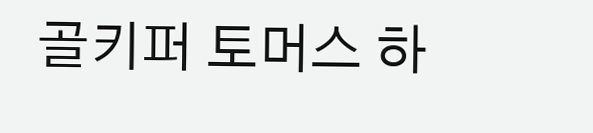골키퍼 토머스 하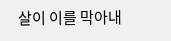살이 이를 막아내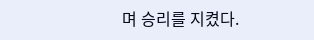며 승리를 지켰다.